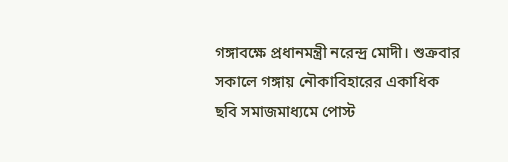গঙ্গাবক্ষে প্রধানমন্ত্রী নরেন্দ্র মোদী। শুক্রবার সকালে গঙ্গায় নৌকাবিহারের একাধিক ছবি সমাজমাধ্যমে পোস্ট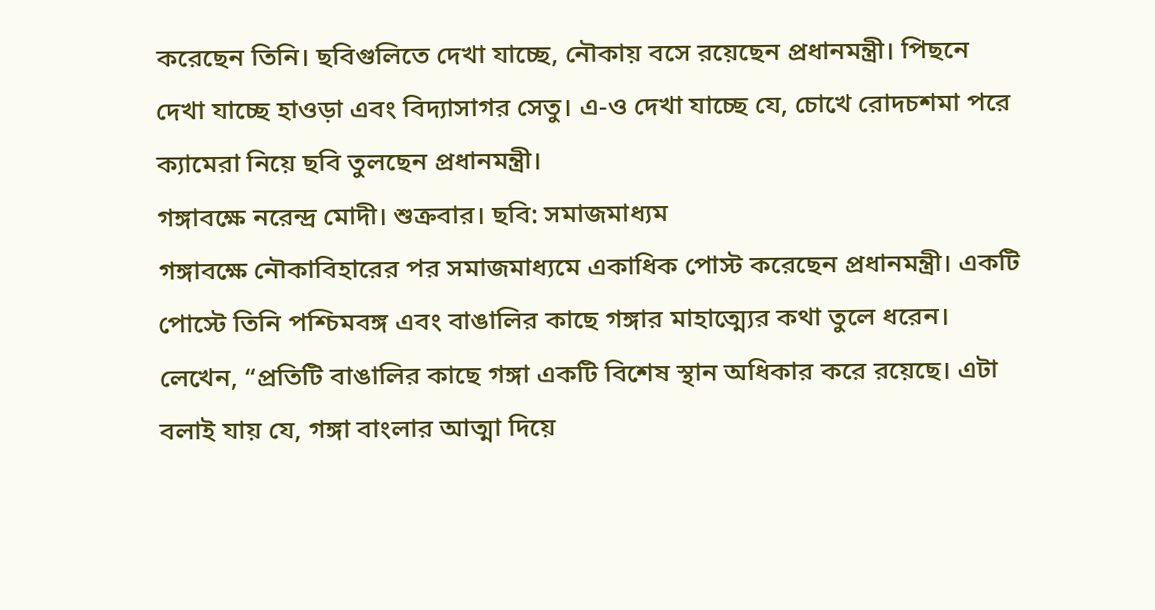করেছেন তিনি। ছবিগুলিতে দেখা যাচ্ছে, নৌকায় বসে রয়েছেন প্রধানমন্ত্রী। পিছনে দেখা যাচ্ছে হাওড়া এবং বিদ্যাসাগর সেতু। এ-ও দেখা যাচ্ছে যে, চোখে রোদচশমা পরে ক্যামেরা নিয়ে ছবি তুলছেন প্রধানমন্ত্রী।
গঙ্গাবক্ষে নরেন্দ্র মোদী। শুক্রবার। ছবি: সমাজমাধ্যম
গঙ্গাবক্ষে নৌকাবিহারের পর সমাজমাধ্যমে একাধিক পোস্ট করেছেন প্রধানমন্ত্রী। একটি পোস্টে তিনি পশ্চিমবঙ্গ এবং বাঙালির কাছে গঙ্গার মাহাত্ম্যের কথা তুলে ধরেন। লেখেন, “প্রতিটি বাঙালির কাছে গঙ্গা একটি বিশেষ স্থান অধিকার করে রয়েছে। এটা বলাই যায় যে, গঙ্গা বাংলার আত্মা দিয়ে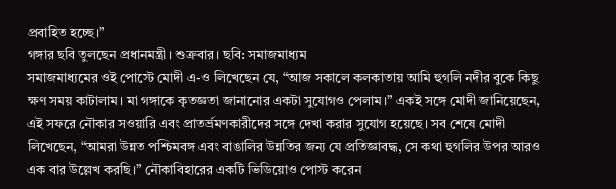প্রবাহিত হচ্ছে।”
গঙ্গার ছবি তুলছেন প্রধানমন্ত্রী। শুক্রবার। ছবি: সমাজমাধ্যম
সমাজমাধ্যমের ওই পোস্টে মোদী এ-ও লিখেছেন যে, “আজ সকালে কলকাতায় আমি হুগলি নদীর বুকে কিছু ক্ষণ সময় কাটালাম। মা গঙ্গাকে কৃতজ্ঞতা জানানোর একটা সুযোগও পেলাম।” একই সঙ্গে মোদী জানিয়েছেন, এই সফরে নৌকার সওয়ারি এবং প্রাতর্ভ্রমণকারীদের সঙ্গে দেখা করার সুযোগ হয়েছে। সব শেষে মোদী লিখেছেন, “আমরা উন্নত পশ্চিমবঙ্গ এবং বাঙালির উন্নতির জন্য যে প্রতিজ্ঞাবদ্ধ, সে কথা হুগলির উপর আরও এক বার উল্লেখ করছি।” নৌকাবিহারের একটি ভিডিয়োও পোস্ট করেন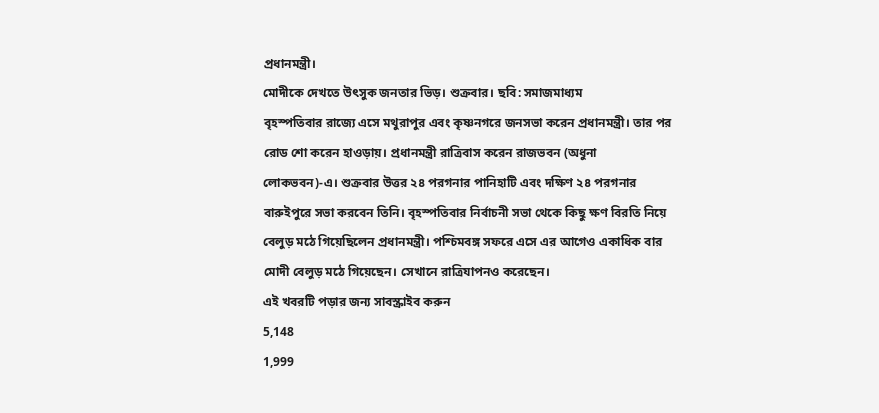প্রধানমন্ত্রী।
মোদীকে দেখতে উৎসুক জনতার ভিড়। শুক্রবার। ছবি: সমাজমাধ্যম
বৃহস্পতিবার রাজ্যে এসে মথুরাপুর এবং কৃষ্ণনগরে জনসভা করেন প্রধানমন্ত্রী। তার পর রোড শো করেন হাওড়ায়। প্রধানমন্ত্রী রাত্রিবাস করেন রাজভবন (অধুনা লোকভবন)-এ। শুক্রবার উত্তর ২৪ পরগনার পানিহাটি এবং দক্ষিণ ২৪ পরগনার বারুইপুরে সভা করবেন তিনি। বৃহস্পতিবার নির্বাচনী সভা থেকে কিছু ক্ষণ বিরতি নিয়ে বেলুড় মঠে গিয়েছিলেন প্রধানমন্ত্রী। পশ্চিমবঙ্গ সফরে এসে এর আগেও একাধিক বার মোদী বেলুড় মঠে গিয়েছেন। সেখানে রাত্রিযাপনও করেছেন।
এই খবরটি পড়ার জন্য সাবস্ক্রাইব করুন
5,148
1,999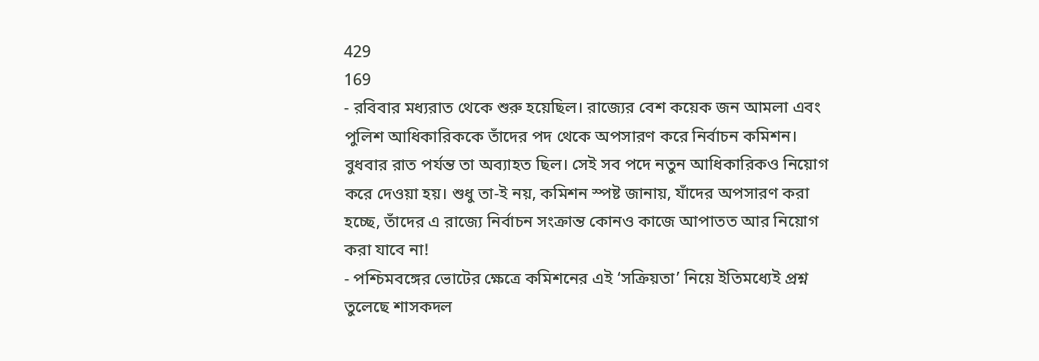429
169
- রবিবার মধ্যরাত থেকে শুরু হয়েছিল। রাজ্যের বেশ কয়েক জন আমলা এবং পুলিশ আধিকারিককে তাঁদের পদ থেকে অপসারণ করে নির্বাচন কমিশন। বুধবার রাত পর্যন্ত তা অব্যাহত ছিল। সেই সব পদে নতুন আধিকারিকও নিয়োগ করে দেওয়া হয়। শুধু তা-ই নয়, কমিশন স্পষ্ট জানায়, যাঁদের অপসারণ করা হচ্ছে, তাঁদের এ রাজ্যে নির্বাচন সংক্রান্ত কোনও কাজে আপাতত আর নিয়োগ করা যাবে না!
- পশ্চিমবঙ্গের ভোটের ক্ষেত্রে কমিশনের এই ‘সক্রিয়তা’ নিয়ে ইতিমধ্যেই প্রশ্ন তুলেছে শাসকদল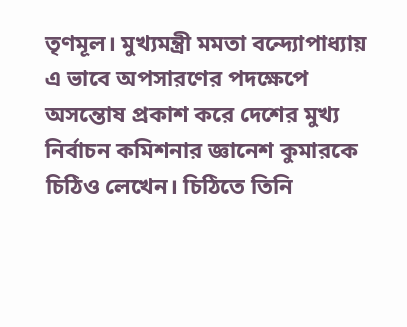তৃণমূল। মুখ্যমন্ত্রী মমতা বন্দ্যোপাধ্যায় এ ভাবে অপসারণের পদক্ষেপে অসন্তোষ প্রকাশ করে দেশের মুখ্য নির্বাচন কমিশনার জ্ঞানেশ কুমারকে চিঠিও লেখেন। চিঠিতে তিনি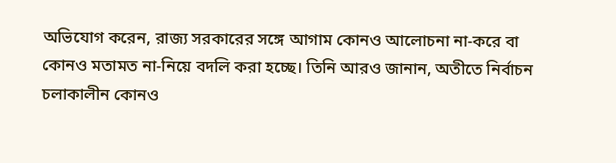অভিযোগ করেন, রাজ্য সরকারের সঙ্গে আগাম কোনও আলোচনা না-করে বা কোনও মতামত না-নিয়ে বদলি করা হচ্ছে। তিনি আরও জানান, অতীতে নির্বাচন চলাকালীন কোনও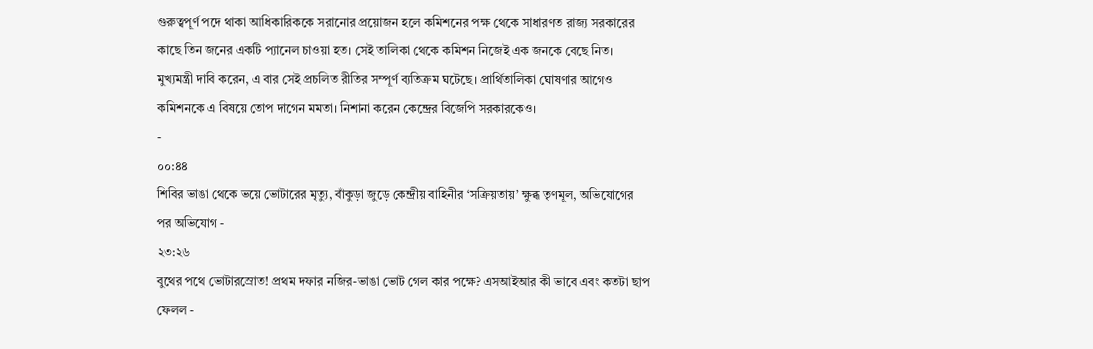গুরুত্বপূর্ণ পদে থাকা আধিকারিককে সরানোর প্রয়োজন হলে কমিশনের পক্ষ থেকে সাধারণত রাজ্য সরকারের কাছে তিন জনের একটি প্যানেল চাওয়া হত। সেই তালিকা থেকে কমিশন নিজেই এক জনকে বেছে নিত। মুখ্যমন্ত্রী দাবি করেন, এ বার সেই প্রচলিত রীতির সম্পূর্ণ ব্যতিক্রম ঘটেছে। প্রার্থিতালিকা ঘোষণার আগেও কমিশনকে এ বিষয়ে তোপ দাগেন মমতা। নিশানা করেন কেন্দ্রের বিজেপি সরকারকেও।
-
০০:৪৪
শিবির ভাঙা থেকে ভয়ে ভোটারের মৃত্যু, বাঁকুড়া জুড়ে কেন্দ্রীয় বাহিনীর ‘সক্রিয়তায়’ ক্ষুব্ধ তৃণমূল, অভিযোগের পর অভিযোগ -
২৩:২৬
বুথের পথে ভোটারস্রোত! প্রথম দফার নজির-ভাঙা ভোট গেল কার পক্ষে? এসআইআর কী ভাবে এবং কতটা ছাপ ফেলল -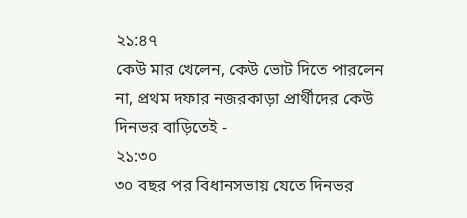২১:৪৭
কেউ মার খেলেন, কেউ ভোট দিতে পারলেন না, প্রথম দফার নজরকাড়া প্রার্থীদের কেউ দিনভর বাড়িতেই -
২১:৩০
৩০ বছর পর বিধানসভায় যেতে দিনভর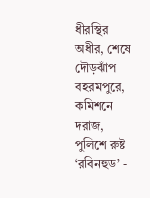ধীরস্থির অধীর, শেষে দৌড়ঝাঁপ বহরমপুরে, কমিশনে দরাজ, পুলিশে রুষ্ট ‘রবিনহুড’ -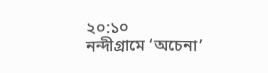২০:১০
নন্দীগ্রামে ‘অচেনা’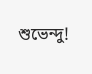শুভেন্দু!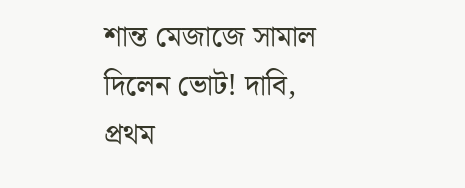শান্ত মেজাজে সামাল দিলেন ভোট! দাবি, প্রথম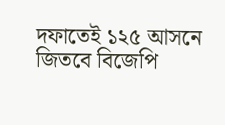দফাতেই ১২৫ আসনে জিতবে বিজেপি